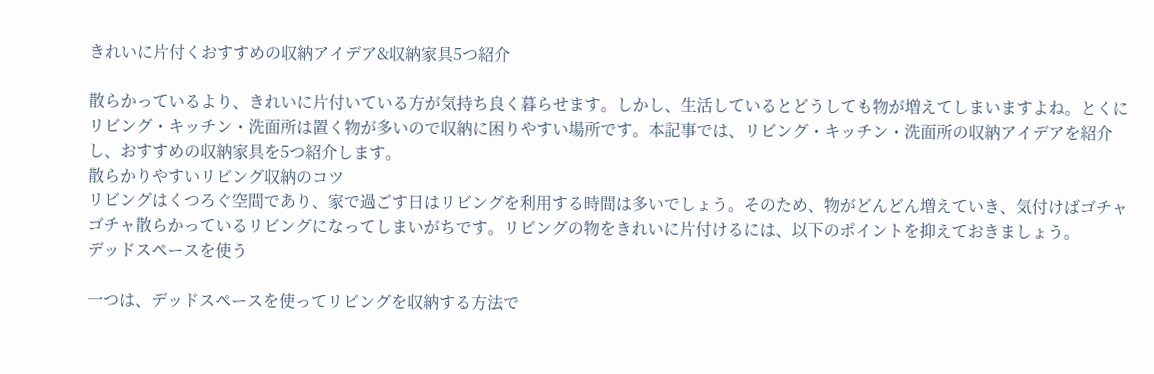きれいに片付くおすすめの収納アイデア&収納家具5つ紹介

散らかっているより、きれいに片付いている方が気持ち良く暮らせます。しかし、生活しているとどうしても物が増えてしまいますよね。とくにリビング・キッチン・洗面所は置く物が多いので収納に困りやすい場所です。本記事では、リビング・キッチン・洗面所の収納アイデアを紹介し、おすすめの収納家具を5つ紹介します。
散らかりやすいリビング収納のコツ
リビングはくつろぐ空間であり、家で過ごす日はリビングを利用する時間は多いでしょう。そのため、物がどんどん増えていき、気付けばゴチャゴチャ散らかっているリビングになってしまいがちです。リビングの物をきれいに片付けるには、以下のポイントを抑えておきましょう。
デッドスペースを使う

一つは、デッドスペースを使ってリビングを収納する方法で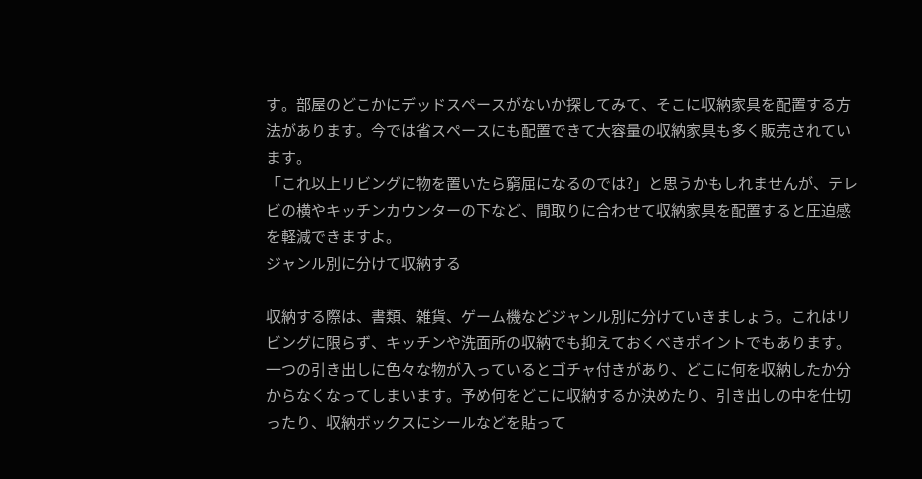す。部屋のどこかにデッドスペースがないか探してみて、そこに収納家具を配置する方法があります。今では省スペースにも配置できて大容量の収納家具も多く販売されています。
「これ以上リビングに物を置いたら窮屈になるのでは?」と思うかもしれませんが、テレビの横やキッチンカウンターの下など、間取りに合わせて収納家具を配置すると圧迫感を軽減できますよ。
ジャンル別に分けて収納する

収納する際は、書類、雑貨、ゲーム機などジャンル別に分けていきましょう。これはリビングに限らず、キッチンや洗面所の収納でも抑えておくべきポイントでもあります。
一つの引き出しに色々な物が入っているとゴチャ付きがあり、どこに何を収納したか分からなくなってしまいます。予め何をどこに収納するか決めたり、引き出しの中を仕切ったり、収納ボックスにシールなどを貼って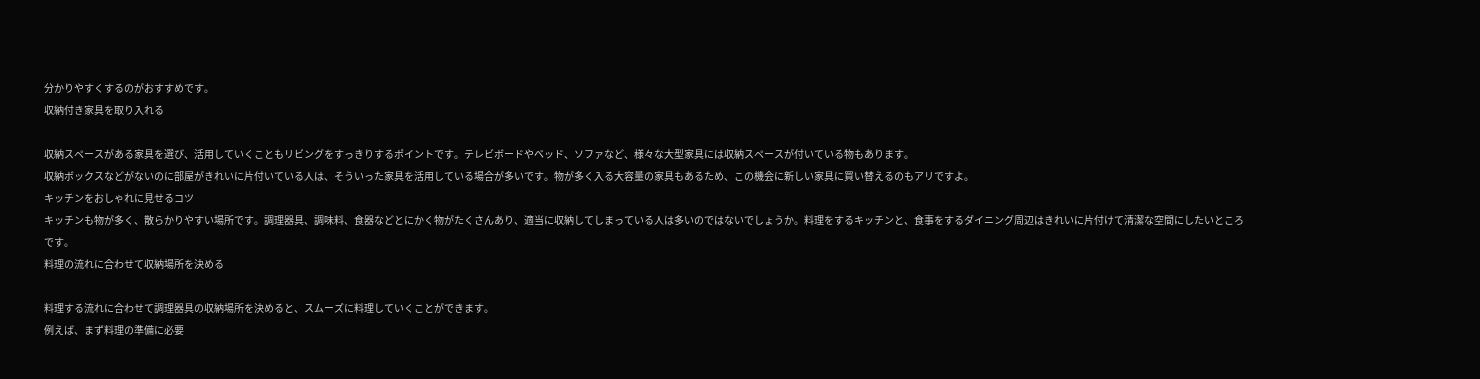分かりやすくするのがおすすめです。
収納付き家具を取り入れる

収納スペースがある家具を選び、活用していくこともリビングをすっきりするポイントです。テレビボードやベッド、ソファなど、様々な大型家具には収納スペースが付いている物もあります。
収納ボックスなどがないのに部屋がきれいに片付いている人は、そういった家具を活用している場合が多いです。物が多く入る大容量の家具もあるため、この機会に新しい家具に買い替えるのもアリですよ。
キッチンをおしゃれに見せるコツ
キッチンも物が多く、散らかりやすい場所です。調理器具、調味料、食器などとにかく物がたくさんあり、適当に収納してしまっている人は多いのではないでしょうか。料理をするキッチンと、食事をするダイニング周辺はきれいに片付けて清潔な空間にしたいところです。
料理の流れに合わせて収納場所を決める

料理する流れに合わせて調理器具の収納場所を決めると、スムーズに料理していくことができます。
例えば、まず料理の準備に必要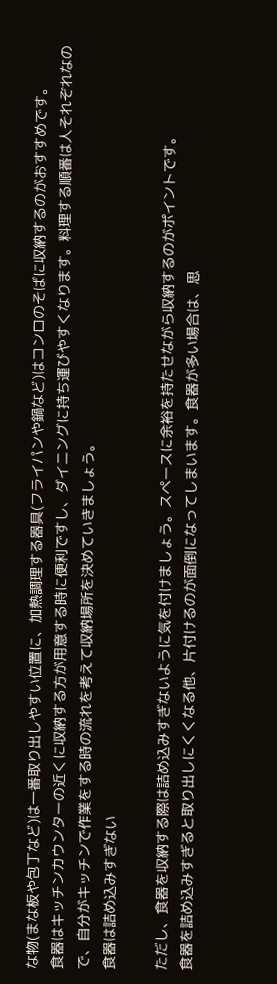な物(まな板や包丁など)は一番取り出しやすい位置に、加熱調理する器具(フライパンや鍋など)はコンロのそばに収納するのがおすすめです。
食器はキッチンカウンターの近くに収納する方が用意する時に便利ですし、ダイニングに持ち運びやすくなります。料理する順番は人それぞれなので、自分がキッチンで作業をする時の流れを考えて収納場所を決めていきましょう。
食器は詰め込みすぎない

ただし、食器を収納する際は詰め込みすぎないように気を付けましょう。スペースに余裕を持たせながら収納するのがポイントです。
食器を詰め込みすぎると取り出しにくくなる他、片付けるのが面倒になってしまいます。食器が多い場合は、思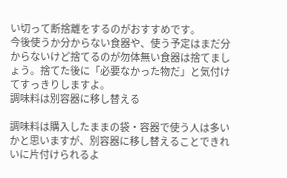い切って断捨離をするのがおすすめです。
今後使うか分からない食器や、使う予定はまだ分からないけど捨てるのが勿体無い食器は捨てましょう。捨てた後に「必要なかった物だ」と気付けてすっきりしますよ。
調味料は別容器に移し替える

調味料は購入したままの袋・容器で使う人は多いかと思いますが、別容器に移し替えることできれいに片付けられるよ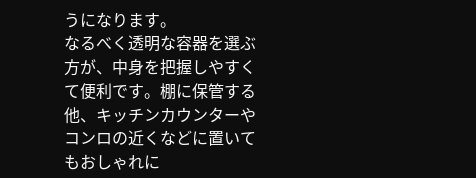うになります。
なるべく透明な容器を選ぶ方が、中身を把握しやすくて便利です。棚に保管する他、キッチンカウンターやコンロの近くなどに置いてもおしゃれに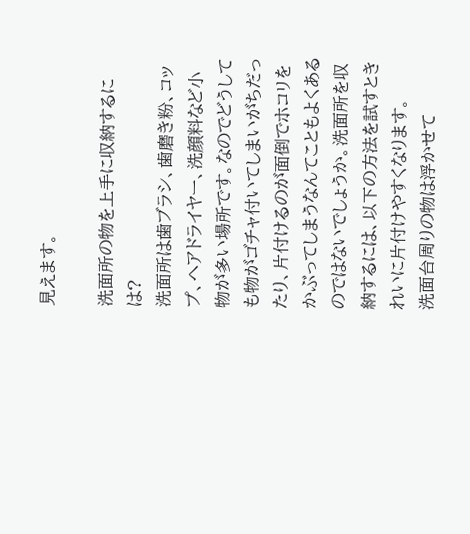見えます。

洗面所の物を上手に収納するには?
洗面所は歯ブラシ、歯磨き粉、コップ、ヘアドライヤー、洗顔料など小物が多い場所です。なのでどうしても物がゴチャ付いてしまいがちだったり、片付けるのが面倒でホコリをかぶってしまうなんてこともよくあるのではないでしょうか。洗面所を収納するには、以下の方法を試すときれいに片付けやすくなります。
洗面台周りの物は浮かせて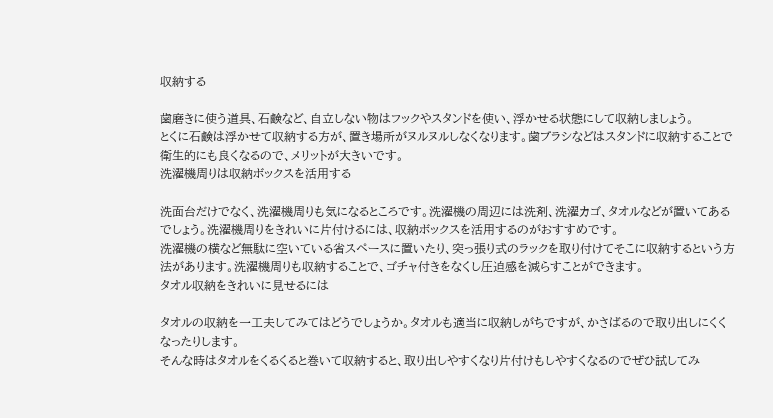収納する

歯磨きに使う道具、石鹸など、自立しない物はフックやスタンドを使い、浮かせる状態にして収納しましょう。
とくに石鹸は浮かせて収納する方が、置き場所がヌルヌルしなくなります。歯ブラシなどはスタンドに収納することで衛生的にも良くなるので、メリットが大きいです。
洗濯機周りは収納ボックスを活用する

洗面台だけでなく、洗濯機周りも気になるところです。洗濯機の周辺には洗剤、洗濯カゴ、タオルなどが置いてあるでしょう。洗濯機周りをきれいに片付けるには、収納ボックスを活用するのがおすすめです。
洗濯機の横など無駄に空いている省スペースに置いたり、突っ張り式のラックを取り付けてそこに収納するという方法があります。洗濯機周りも収納することで、ゴチャ付きをなくし圧迫感を減らすことができます。
タオル収納をきれいに見せるには

タオルの収納を一工夫してみてはどうでしょうか。タオルも適当に収納しがちですが、かさばるので取り出しにくくなったりします。
そんな時はタオルをくるくると巻いて収納すると、取り出しやすくなり片付けもしやすくなるのでぜひ試してみ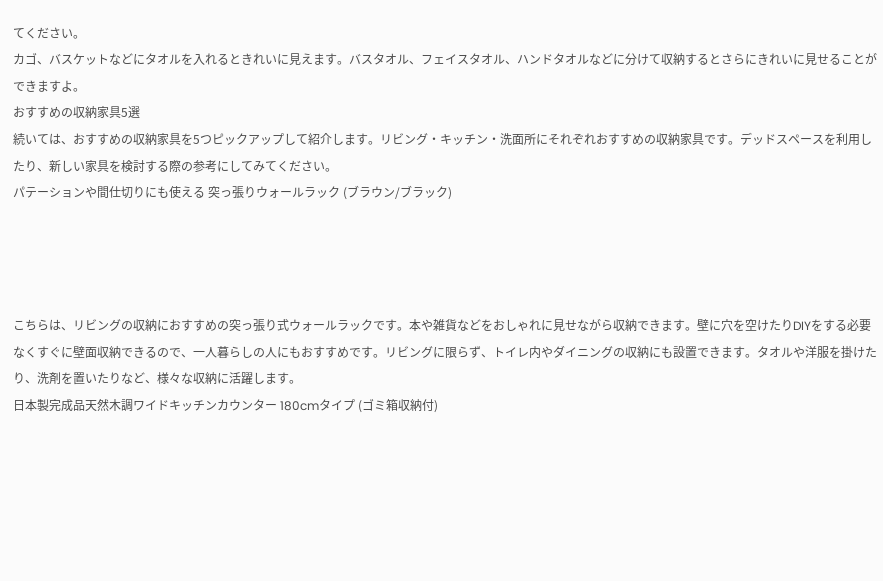てください。
カゴ、バスケットなどにタオルを入れるときれいに見えます。バスタオル、フェイスタオル、ハンドタオルなどに分けて収納するとさらにきれいに見せることができますよ。
おすすめの収納家具5選
続いては、おすすめの収納家具を5つピックアップして紹介します。リビング・キッチン・洗面所にそれぞれおすすめの収納家具です。デッドスペースを利用したり、新しい家具を検討する際の参考にしてみてください。
パテーションや間仕切りにも使える 突っ張りウォールラック (ブラウン/ブラック)




こちらは、リビングの収納におすすめの突っ張り式ウォールラックです。本や雑貨などをおしゃれに見せながら収納できます。壁に穴を空けたりDIYをする必要なくすぐに壁面収納できるので、一人暮らしの人にもおすすめです。リビングに限らず、トイレ内やダイニングの収納にも設置できます。タオルや洋服を掛けたり、洗剤を置いたりなど、様々な収納に活躍します。
日本製完成品天然木調ワイドキッチンカウンター 180cmタイプ (ゴミ箱収納付)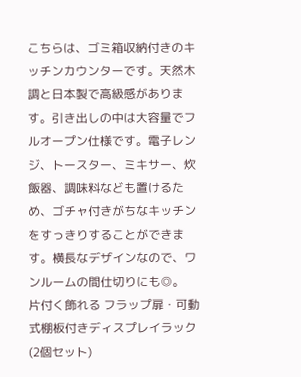こちらは、ゴミ箱収納付きのキッチンカウンターです。天然木調と日本製で高級感があります。引き出しの中は大容量でフルオープン仕様です。電子レンジ、トースター、ミキサー、炊飯器、調味料なども置けるため、ゴチャ付きがちなキッチンをすっきりすることができます。横長なデザインなので、ワンルームの間仕切りにも◎。
片付く飾れる フラップ扉・可動式棚板付きディスプレイラック (2個セット)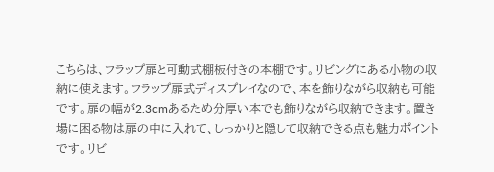こちらは、フラップ扉と可動式棚板付きの本棚です。リビングにある小物の収納に使えます。フラップ扉式ディスプレイなので、本を飾りながら収納も可能です。扉の幅が2.3cmあるため分厚い本でも飾りながら収納できます。置き場に困る物は扉の中に入れて、しっかりと隠して収納できる点も魅力ポイントです。リビ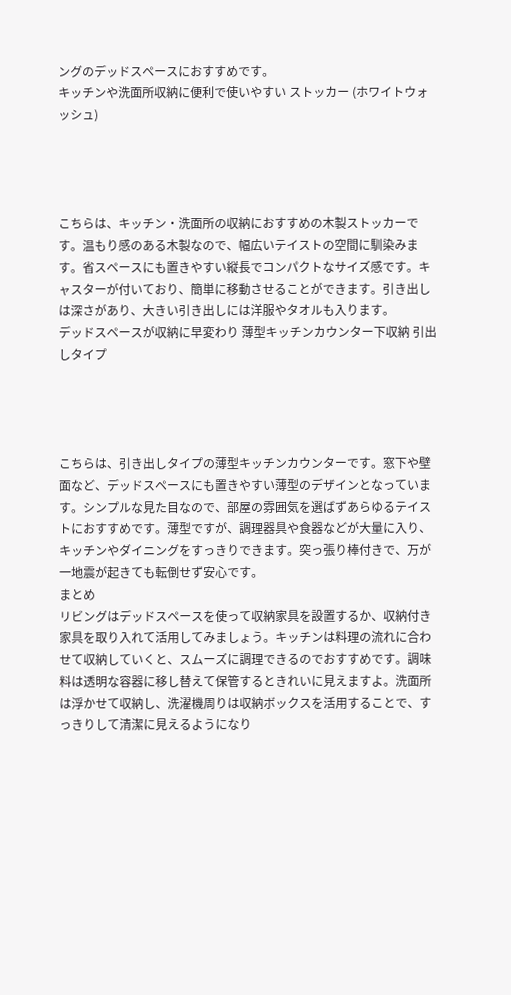ングのデッドスペースにおすすめです。
キッチンや洗面所収納に便利で使いやすい ストッカー (ホワイトウォッシュ)




こちらは、キッチン・洗面所の収納におすすめの木製ストッカーです。温もり感のある木製なので、幅広いテイストの空間に馴染みます。省スペースにも置きやすい縦長でコンパクトなサイズ感です。キャスターが付いており、簡単に移動させることができます。引き出しは深さがあり、大きい引き出しには洋服やタオルも入ります。
デッドスペースが収納に早変わり 薄型キッチンカウンター下収納 引出しタイプ




こちらは、引き出しタイプの薄型キッチンカウンターです。窓下や壁面など、デッドスペースにも置きやすい薄型のデザインとなっています。シンプルな見た目なので、部屋の雰囲気を選ばずあらゆるテイストにおすすめです。薄型ですが、調理器具や食器などが大量に入り、キッチンやダイニングをすっきりできます。突っ張り棒付きで、万が一地震が起きても転倒せず安心です。
まとめ
リビングはデッドスペースを使って収納家具を設置するか、収納付き家具を取り入れて活用してみましょう。キッチンは料理の流れに合わせて収納していくと、スムーズに調理できるのでおすすめです。調味料は透明な容器に移し替えて保管するときれいに見えますよ。洗面所は浮かせて収納し、洗濯機周りは収納ボックスを活用することで、すっきりして清潔に見えるようになり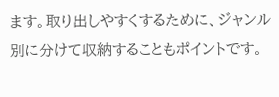ます。取り出しやすくするために、ジャンル別に分けて収納することもポイントです。